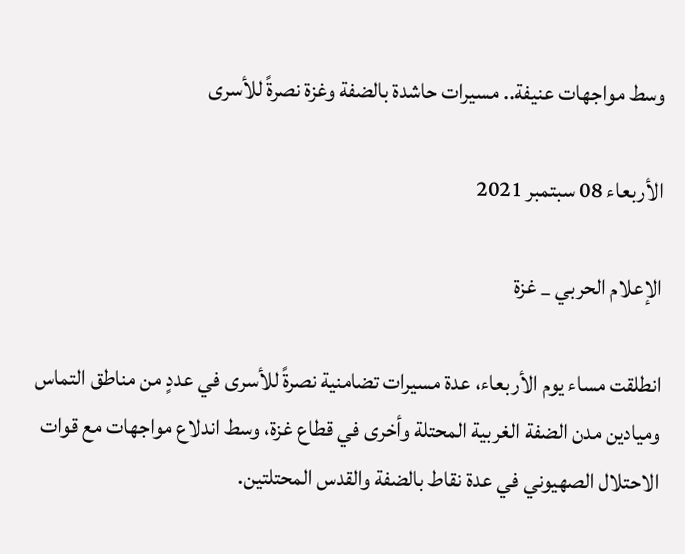وسط مواجهات عنيفة.. مسيرات حاشدة بالضفة وغزة نصرةً للأسرى

الأربعاء 08 سبتمبر 2021

الإعلام الحربي _ غزة

انطلقت مساء يوم الأربعاء، عدة مسيرات تضامنية نصرةً للأسرى في عددٍ من مناطق التماس وميادين مدن الضفة الغربية المحتلة وأخرى في قطاع غزة، وسط اندلاع مواجهات مع قوات الاحتلال الصهيوني في عدة نقاط بالضفة والقدس المحتلتين.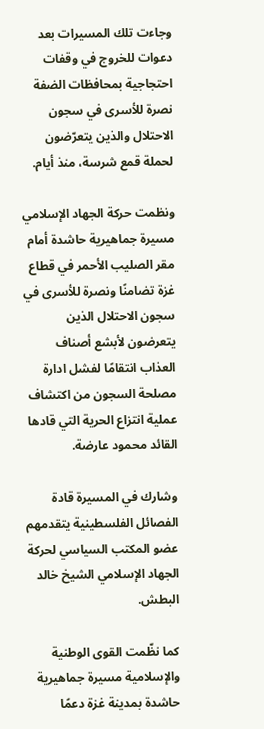وجاءت تلك المسيرات بعد دعوات للخروج في وقفات احتجاجية بمحافظات الضفة نصرة للأسرى في سجون الاحتلال والذين يتعرّضون لحملة قمع شرسة، منذ أيام.

ونظمت حركة الجهاد الإسلامي مسيرة جماهيرية حاشدة أمام مقر الصليب الأحمر في قطاع غزة تضامنًا ونصرة للأسرى في سجون الاحتلال الذين يتعرضون لأبشع أصناف العذاب انتقامًا لفشل ادارة مصلحة السجون من اكتشاف عملية انتزاع الحرية التي قادها القائد محمود عارضة.

وشارك في المسيرة قادة الفصائل الفلسطينية يتقدمهم عضو المكتب السياسي لحركة الجهاد الإسلامي الشيخ خالد البطش.

كما نظّمت القوى الوطنية والإسلامية مسيرة جماهيرية حاشدة بمدينة غزة دعمًا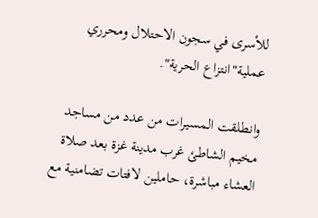للأسرى في سجون الاحتلال ومحرري عملية"انتزاع الحرية".

وانطلقت المسيرات من عدد من مساجد مخيم الشاطئ غرب مدينة غزة بعد صلاة العشاء مباشرة، حاملين لافتات تضامنية مع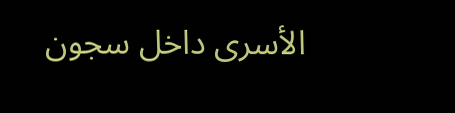الأسرى داخل سجون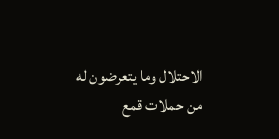الاحتلال وما يتعرضون له من حملات قمع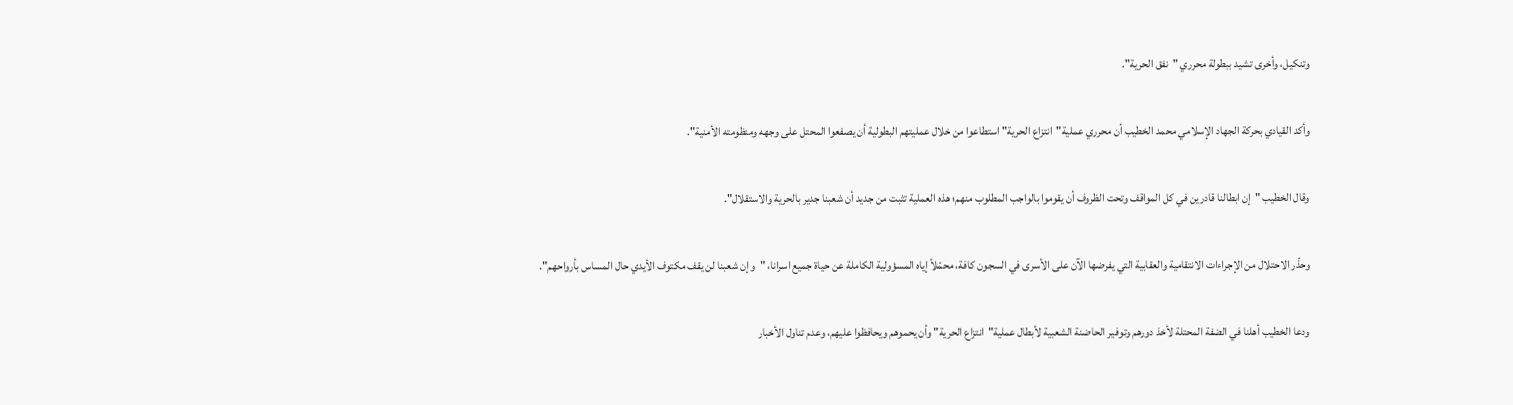وتنكيل، وأخرى تشيد ببطولة محرري "نفق الحرية".

وأكد القيادي بحركة الجهاد الإسلامي محمد الخطيب أن محرري عملية"انتزاع الحرية" استطاعوا من خلال عمليتهم البطولية أن يصفعوا المحتل على وجهه ومنظومته الأمنية".

وقال الخطيب "إن ابطالنا قادرين في كل المواقف وتحت الظروف أن يقوموا بالواجب المطلوب منهم؛ هذه العملية تثبت من جديد أن شعبنا جدير بالحرية والاستقلال".

وحذّر الاحتلال من الإجراءات الانتقامية والعقابية التي يفرضها الآن على الأسرى في السجون كافة، محمّلاً إياه المسؤولية الكاملة عن حياة جميع اسرانا، "وإن شعبنا لن يقف مكتوف الأيدي حال المساس بأرواحهم".

ودعا الخطيب أهلنا في الضفة المحتلة لأخذ دورهم وتوفير الحاضنة الشعبية لأبطال عملية"انتزاع الحرية" وأن يحموهم ويحافظوا عليهم، وعدم تناول الأخبار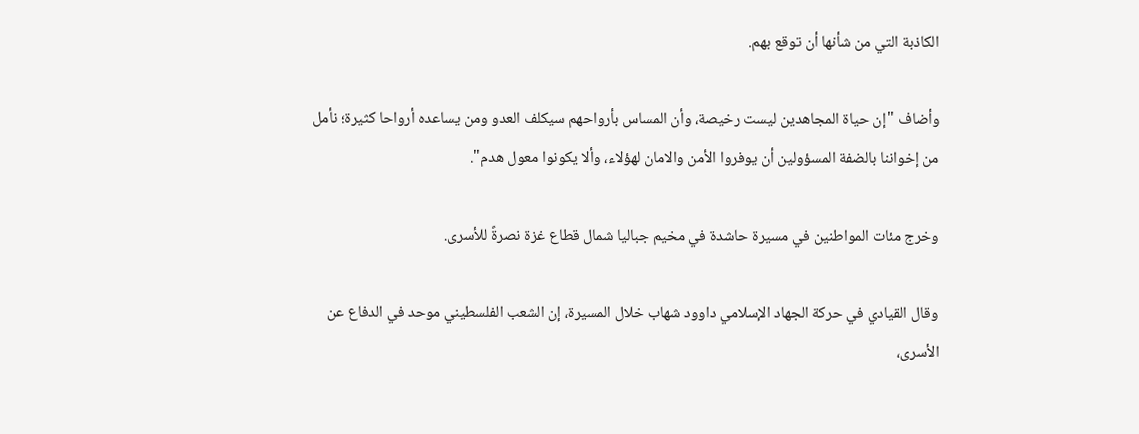الكاذبة التي من شأنها أن توقع بهم.

وأضاف "إن حياة المجاهدين ليست رخيصة، وأن المساس بأرواحهم سيكلف العدو ومن يساعده أرواحا كثيرة؛ نأمل من إخواننا بالضفة المسؤولين أن يوفروا الأمن والامان لهؤلاء، وألا يكونوا معول هدم".

وخرج مئات المواطنين في مسيرة حاشدة في مخيم جباليا شمال قطاع غزة نصرةً للأسرى.

وقال القيادي في حركة الجهاد الإسلامي داوود شهاب خلال المسيرة، إن الشعب الفلسطيني موحد في الدفاع عن الأسرى،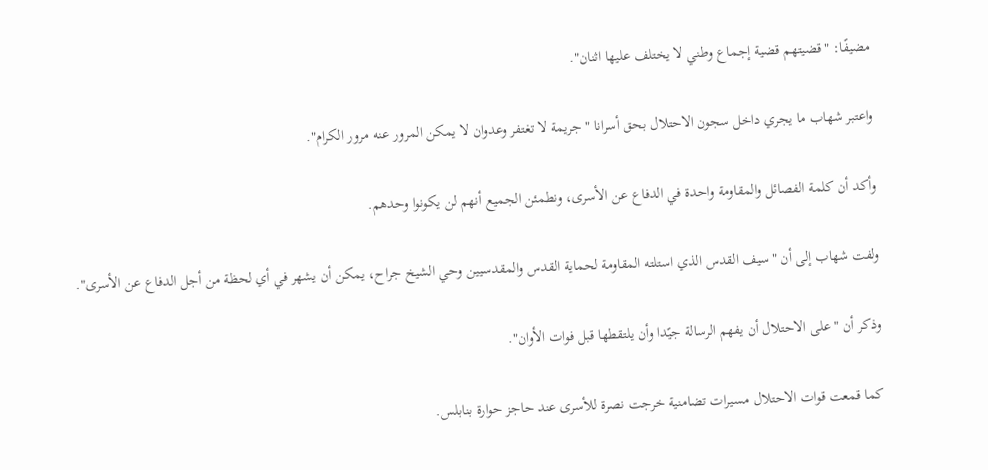مضيفًا: "قضيتهم قضية إجماع وطني لا يختلف عليها اثنان".

واعتبر شهاب ما يجري داخل سجون الاحتلال بحق أسرانا "جريمة لا تغتفر وعدوان لا يمكن المرور عنه مرور الكرام".

وأكد أن كلمة الفصائل والمقاومة واحدة في الدفاع عن الأسرى، ونطمئن الجميع أنهم لن يكونوا وحدهم.

ولفت شهاب إلى أن "سيف القدس الذي استلته المقاومة لحماية القدس والمقدسيين وحي الشيخ جراح، يمكن أن يشهر في أي لحظة من أجل الدفاع عن الأسرى".

وذكر أن "على الاحتلال أن يفهم الرسالة جيًدا وأن يلتقطها قبل فوات الأوان".

كما قمعت قوات الاحتلال مسيرات تضامنية خرجت نصرة للأسرى عند حاجز حوارة بنابلس.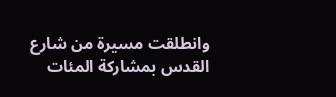وانطلقت مسيرة من شارع القدس بمشاركة المئات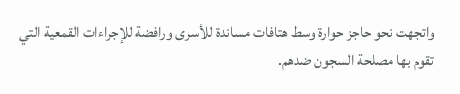واتجهت نحو حاجز حوارة وسط هتافات مساندة للأسرى ورافضة للإجراءات القمعية التي تقوم بها مصلحة السجون ضدهم.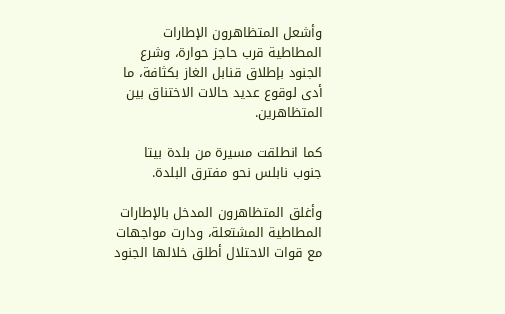وأشعل المتظاهرون الإطارات المطاطية قرب حاجز حوارة، وشرع الجنود بإطلاق قنابل الغاز بكثافة، ما أدى لوقوع عديد حالات الاختناق بين المتظاهرين.

كما انطلقت مسيرة من بلدة بيتا جنوب نابلس نحو مفترق البلدة.

وأغلق المتظاهرون المدخل بالإطارات المطاطية المشتعلة، ودارت مواجهات مع قوات الاحتلال أطلق خلالها الجنود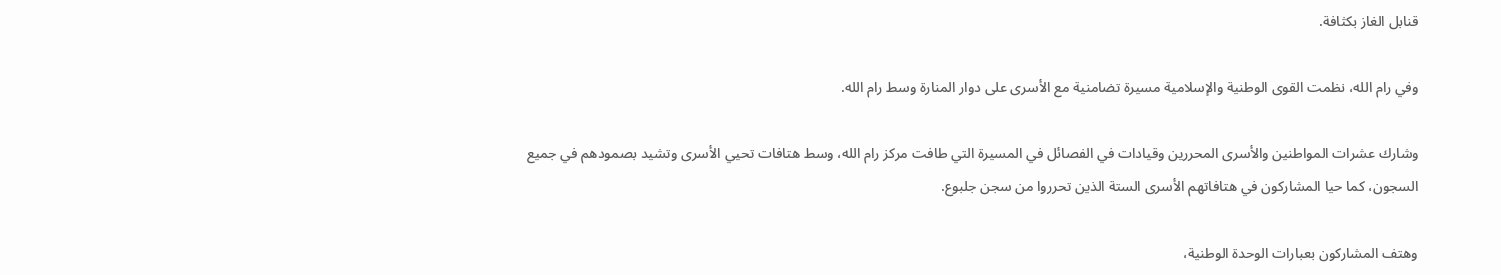قنابل الغاز بكثافة.

وفي رام الله، نظمت القوى الوطنية والإسلامية مسيرة تضامنية مع الأسرى على دوار المنارة وسط رام الله.

وشارك عشرات المواطنين والأسرى المحررين وقيادات في الفصائل في المسيرة التي طافت مركز رام الله، وسط هتافات تحيي الأسرى وتشيد بصمودهم في جميع السجون، كما حيا المشاركون في هتافاتهم الأسرى الستة الذين تحرروا من سجن جلبوع.

وهتف المشاركون بعبارات الوحدة الوطنية،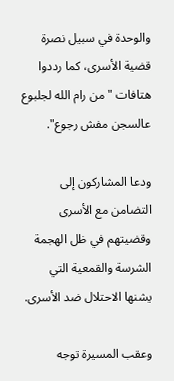والوحدة في سبيل نصرة قضية الأسرى، كما رددوا هتافات "من رام الله لجلبوع عالسجن مفش رجوع".

ودعا المشاركون إلى التضامن مع الأسرى وقضيتهم في ظل الهجمة الشرسة والقمعية التي يشنها الاحتلال ضد الأسرى.

وعقب المسيرة توجه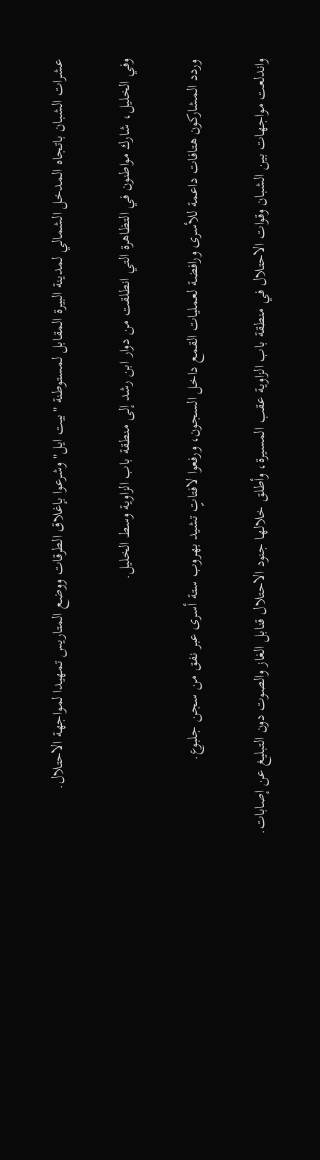عشرات الشبان باتجاه المدخل الشمالي لمدينة البيرة المقابل لمستوطنة "بيت ايل" وشرعوا بإغلاق الطرقات ووضع المتاريس تمهيدا لمواجهة الاحتلال.

وفي الخليل، شارك مواطنون في التظاهرة التي انطلقت من دوار ابن رشد إلى منطقة باب الزاوية وسط الخليل.

وردد المشاركون هتافات داعمة للأسرى ورافضة لعمليات القمع داخل السجون، ورفعوا لافتاتٍ تشيد بهروب ستة أسرى عبر نفق من سجن جلبوع.

واندلعت مواجهات بين الشبان وقوات الاحتلال في منطقة باب الزاوية عقب المسيرة، وأطلق خلالها جنود الاحتلال قنابل الغاز والصوت دون التبليغ عن إصابات.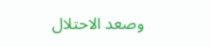وصعد الاحتلال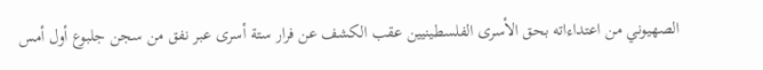الصهيوني من اعتداءاته بحق الأسرى الفلسطينيين عقب الكشف عن فرار ستة أسرى عبر نفق من سجن جلبوع أول أمس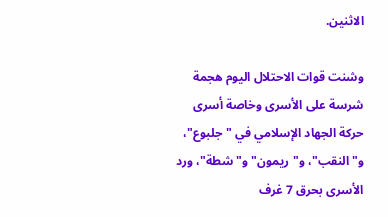الاثنين.

وشنت قوات الاحتلال اليوم هجمة شرسة على الأسرى وخاصة أسرى حركة الجهاد الإسلامي في "جلبوع"، و"النقب"، و"ريمون" و"شطة"، ورد الأسرى بحرق 7 غرف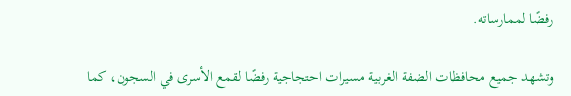رفضًا لممارساته.

وتشهد جميع محافظات الضفة الغربية مسيرات احتجاجية رفضًا لقمع الأسرى في السجون، كما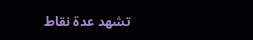تشهد عدة نقاط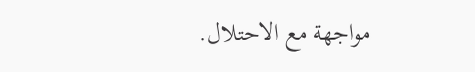مواجهة مع الاحتلال.